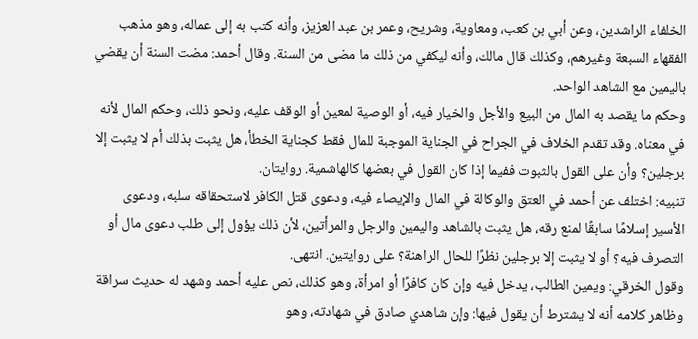الخلفاء الراشدين، وعن أبي بن كعب، ومعاوية، وشريح، وعمر بن عبد العزيز، وأنه كتب به إلى عماله، وهو مذهب الفقهاء السبعة وغيرهم، وكذلك قال مالك، وأنه ليكفي من ذلك ما مضى من السنة. وقال أحمد: مضت السنة أن يقضي باليمين مع الشاهد الواحد.
وحكم ما يقصد به المال من البيع والأجل والخيار فيه، أو الوصية لمعين أو الوقف عليه، ونحو ذلك، وحكم المال لأنه في معناه. وقد تقدم الخلاف في الجراح في الجناية الموجبة للمال فقط كجناية الخطأ، هل يثبت بذلك أم لا يثبت إلا برجلين؟ وأن على القول بالثبوت ففيما إذا كان القول في بعضها كالهاشمية. روايتان.
تنبيه: اختلف عن أحمد في العتق والوكالة في المال والإيصاء فيه، ودعوى قتل الكافر لاستحقاقه سلبه، ودعوى الأسير إسلامًا سابقًا لمنع رقه، هل يثبت بالشاهد واليمين والرجل والمرأتين، لأن ذلك يؤول إلى طلب دعوى مال أو التصرف فيه؟ أو لا يثبت إلا برجلين نظرًا للحال الراهنة؟ على روايتين. انتهى.
وقول الخرقي: ويمين الطالب، يدخل فيه وإن كان كافرًا أو امرأة، وهو كذلك، نص عليه أحمد وشهد له حديث سراقة وظاهر كلامه أنه لا يشترط أن يقول فيها: وإن شاهدي صادق في شهادته، وهو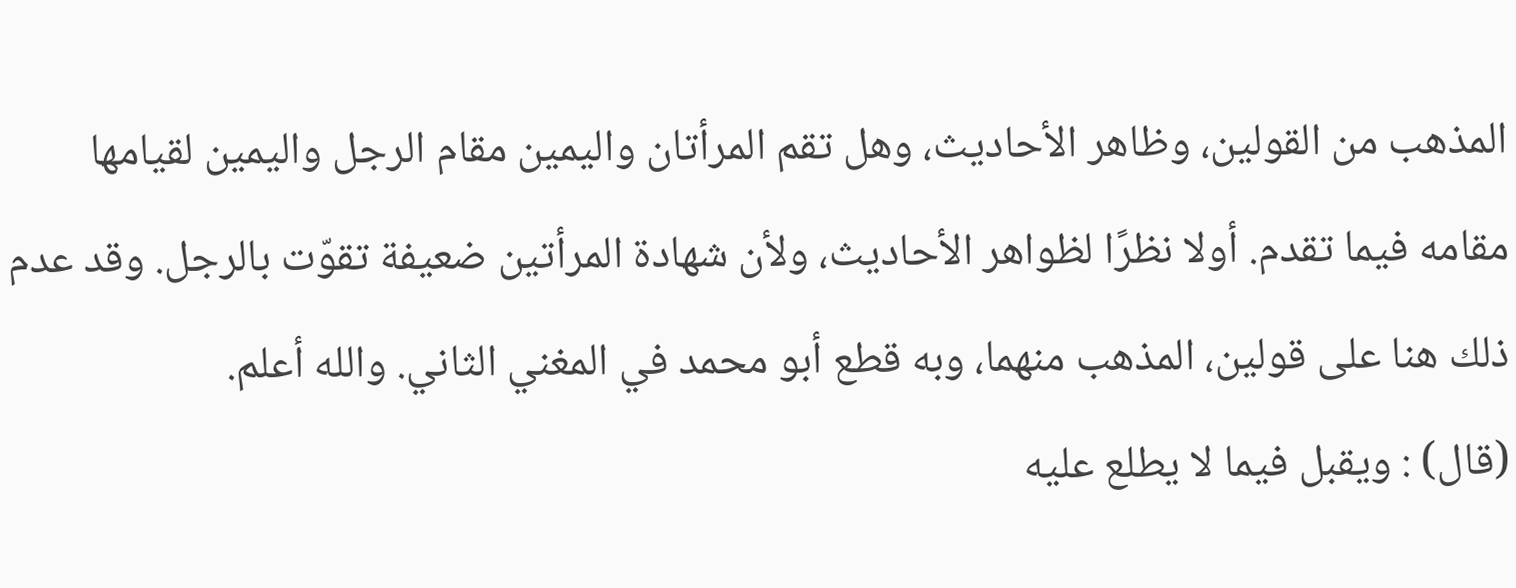المذهب من القولين، وظاهر الأحاديث، وهل تقم المرأتان واليمين مقام الرجل واليمين لقيامها مقامه فيما تقدم. أولا نظرًا لظواهر الأحاديث، ولأن شهادة المرأتين ضعيفة تقوّت بالرجل. وقد عدم ذلك هنا على قولين، المذهب منهما، وبه قطع أبو محمد في المغني الثاني. والله أعلم.
(قال) : ويقبل فيما لا يطلع عليه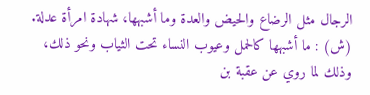الرجال مثل الرضاع والحيض والعدة وما أشبهها، شهادة امرأة عدلة.
(ش) : ما أشبهها كالحمل وعيوب النساء تحت الثياب ونحو ذلك، وذلك لما روي عن عقبة بن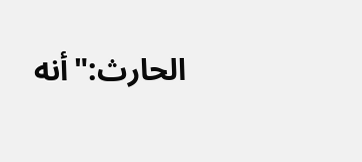الحارث:"أنه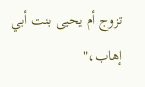تزوج أم يحيى بنت أبي إهاب،"